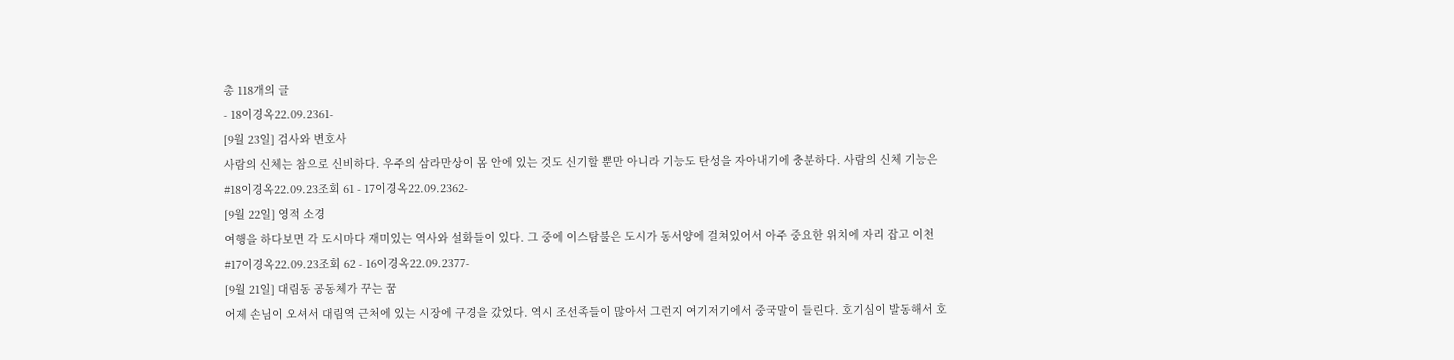총 118개의 글
- 18이경옥22.09.2361-
[9월 23일] 검사와 변호사
사람의 신체는 참으로 신비하다. 우주의 삼라만상이 몸 안에 있는 것도 신기할 뿐만 아니라 기능도 탄성을 자아내기에 충분하다. 사람의 신체 기능은
#18이경옥22.09.23조회 61 - 17이경옥22.09.2362-
[9월 22일] 영적 소경
여행을 하다보면 각 도시마다 재미있는 역사와 설화들이 있다. 그 중에 이스탐불은 도시가 동서양에 걸쳐있어서 아주 중요한 위치에 자리 잡고 이천
#17이경옥22.09.23조회 62 - 16이경옥22.09.2377-
[9월 21일] 대림동 공동체가 꾸는 꿈
어제 손님이 오셔서 대림역 근처에 있는 시장에 구경을 갔었다. 역시 조선족들이 많아서 그런지 여기저기에서 중국말이 들린다. 호기심이 발동해서 호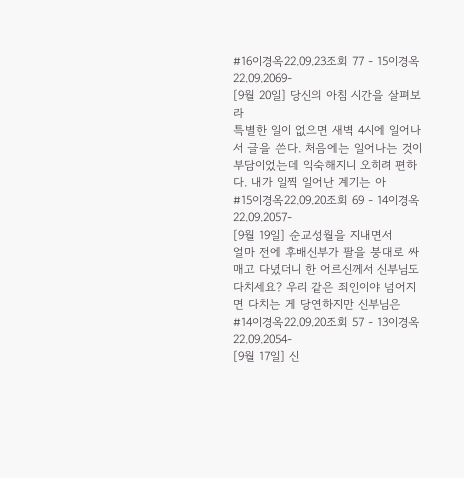#16이경옥22.09.23조회 77 - 15이경옥22.09.2069-
[9월 20일] 당신의 아침 시간을 살펴보라
특별한 일이 없으면 새벽 4시에 일어나서 글을 쓴다. 처음에는 일어나는 것이 부담이었는데 익숙해지니 오히려 편하다. 내가 일찍 일어난 계기는 아
#15이경옥22.09.20조회 69 - 14이경옥22.09.2057-
[9월 19일] 순교성월을 지내면서
얼마 전에 후배신부가 팔을 붕대로 싸매고 다녔더니 한 어르신께서 신부님도 다치세요? 우리 같은 죄인이야 넘어지면 다치는 게 당연하지만 신부님은
#14이경옥22.09.20조회 57 - 13이경옥22.09.2054-
[9월 17일] 신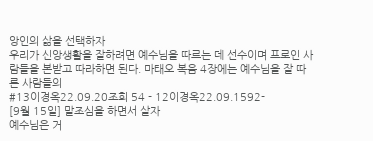앙인의 삶을 선택하자
우리가 신앙생활을 잘하려면 예수님을 따르는 데 선수이며 프로인 사람들을 본받고 따라하면 된다. 마태오 복음 4장에는 예수님을 잘 따른 사람들의
#13이경옥22.09.20조회 54 - 12이경옥22.09.1592-
[9월 15일] 말조심을 하면서 살자
예수님은 거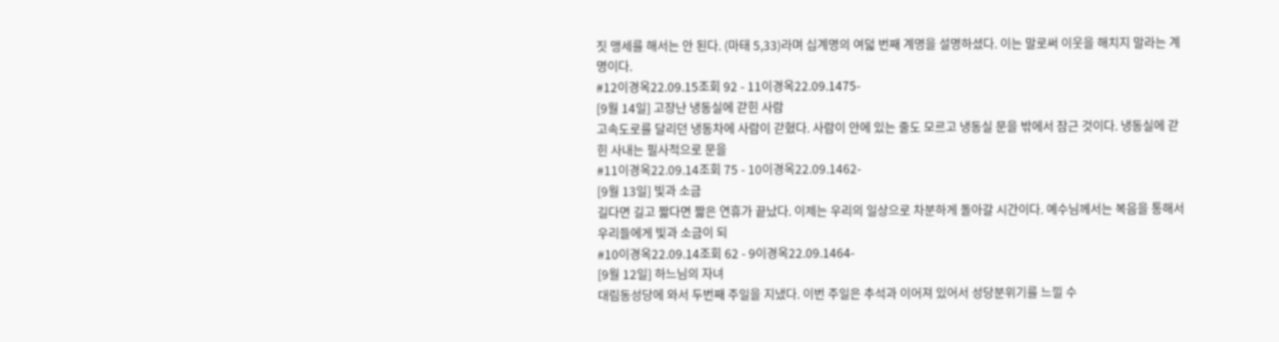짓 맹세를 해서는 안 된다. (마태 5,33)라며 십계명의 여덟 번째 계명을 설명하셨다. 이는 말로써 이웃을 해치지 말라는 계명이다.
#12이경옥22.09.15조회 92 - 11이경옥22.09.1475-
[9월 14일] 고장난 냉동실에 갇힌 사람
고속도로를 달리던 냉동차에 사람이 갇혔다. 사람이 안에 있는 줄도 모르고 냉동실 문을 밖에서 잠근 것이다. 냉동실에 갇힌 사내는 필사적으로 문을
#11이경옥22.09.14조회 75 - 10이경옥22.09.1462-
[9월 13일] 빛과 소금
길다면 길고 짧다면 짧은 연휴가 끝났다. 이제는 우리의 일상으로 차분하게 돌아갈 시간이다. 예수님께서는 복음을 통해서 우리들에게 빛과 소금이 되
#10이경옥22.09.14조회 62 - 9이경옥22.09.1464-
[9월 12일] 하느님의 자녀
대림동성당에 와서 두번째 주일을 지냈다. 이번 주일은 추석과 이어져 있어서 성당분위기를 느낄 수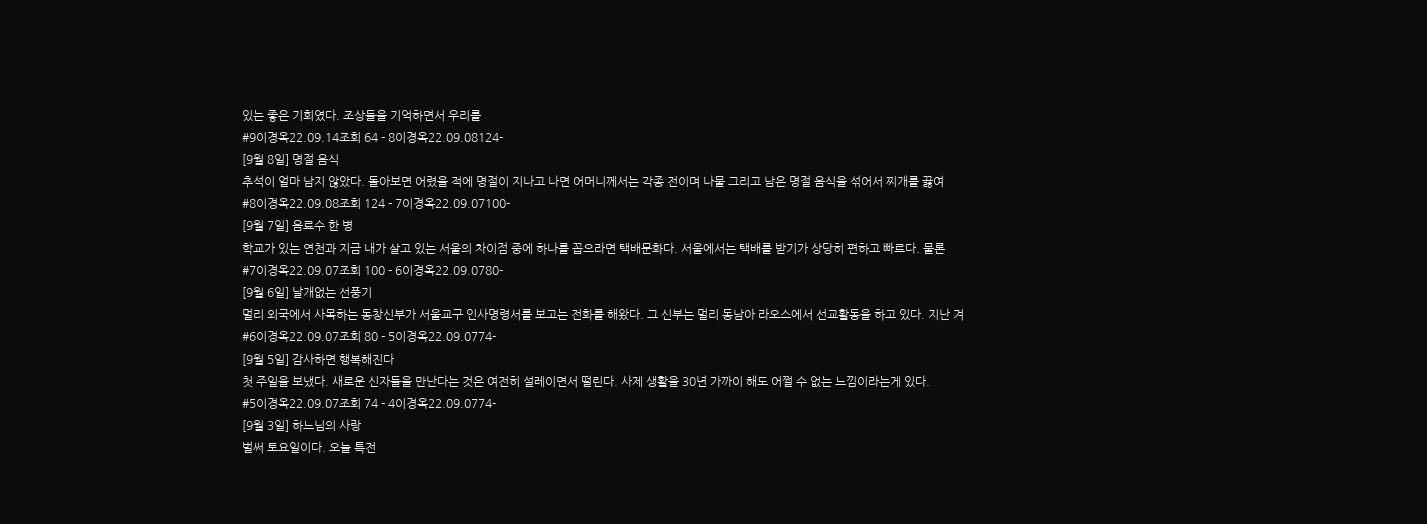있는 좋은 기회였다. 조상들을 기억하면서 우리를
#9이경옥22.09.14조회 64 - 8이경옥22.09.08124-
[9월 8일] 명절 음식
추석이 얼마 남지 않았다. 돌아보면 어렸을 적에 명절이 지나고 나면 어머니께서는 각종 전이며 나물 그리고 남은 명절 음식을 섞어서 찌개를 끓여
#8이경옥22.09.08조회 124 - 7이경옥22.09.07100-
[9월 7일] 음료수 한 병
학교가 있는 연천과 지금 내가 살고 있는 서울의 차이점 중에 하나를 꼽으라면 택배문화다. 서울에서는 택배를 받기가 상당히 편하고 빠르다. 물론
#7이경옥22.09.07조회 100 - 6이경옥22.09.0780-
[9월 6일] 날개없는 선풍기
멀리 외국에서 사목하는 동창신부가 서울교구 인사명령서를 보고는 전화를 해왔다. 그 신부는 멀리 동남아 라오스에서 선교활동을 하고 있다. 지난 겨
#6이경옥22.09.07조회 80 - 5이경옥22.09.0774-
[9월 5일] 감사하면 행복해진다
첫 주일을 보냈다. 새로운 신자들을 만난다는 것은 여전히 설레이면서 떨린다. 사제 생활을 30년 가까이 해도 어쩔 수 없는 느낌이라는게 있다.
#5이경옥22.09.07조회 74 - 4이경옥22.09.0774-
[9월 3일] 하느님의 사랑
벌써 토요일이다. 오늘 특전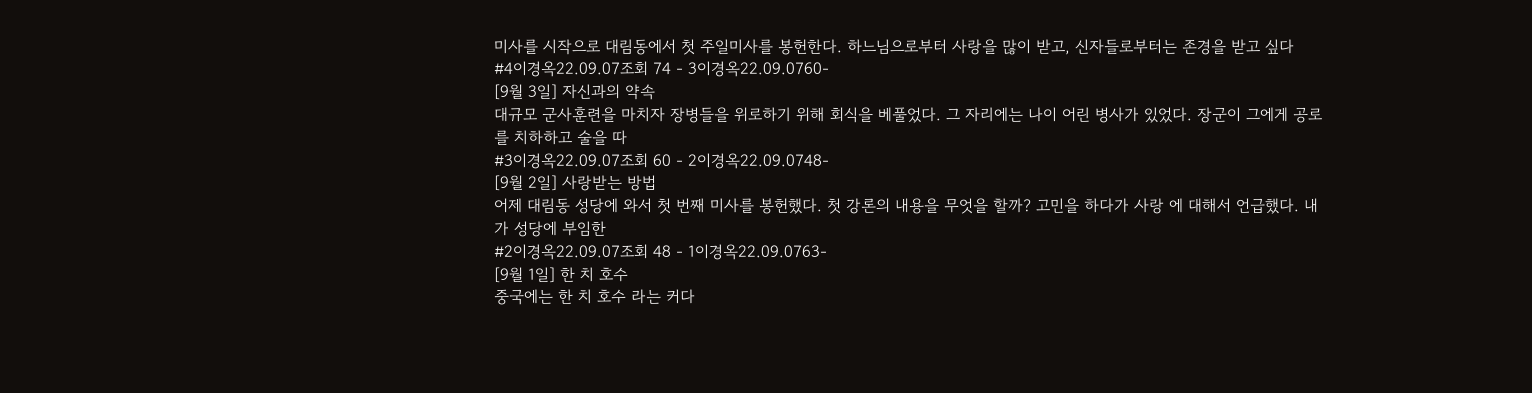미사를 시작으로 대림동에서 첫 주일미사를 봉헌한다. 하느님으로부터 사랑을 많이 받고, 신자들로부터는 존경을 받고 싶다
#4이경옥22.09.07조회 74 - 3이경옥22.09.0760-
[9월 3일] 자신과의 약속
대규모 군사훈련을 마치자 장병들을 위로하기 위해 회식을 베풀었다. 그 자리에는 나이 어린 병사가 있었다. 장군이 그에게 공로를 치하하고 술을 따
#3이경옥22.09.07조회 60 - 2이경옥22.09.0748-
[9월 2일] 사랑받는 방법
어제 대림동 성당에 와서 첫 번째 미사를 봉헌했다. 첫 강론의 내용을 무엇을 할까? 고민을 하다가 사랑 에 대해서 언급했다. 내가 성당에 부임한
#2이경옥22.09.07조회 48 - 1이경옥22.09.0763-
[9월 1일] 한 치 호수
중국에는 한 치 호수 라는 커다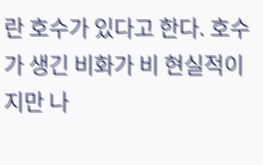란 호수가 있다고 한다. 호수가 생긴 비화가 비 현실적이지만 나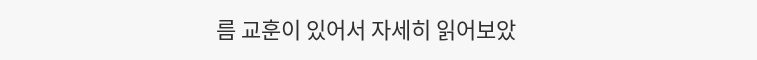름 교훈이 있어서 자세히 읽어보았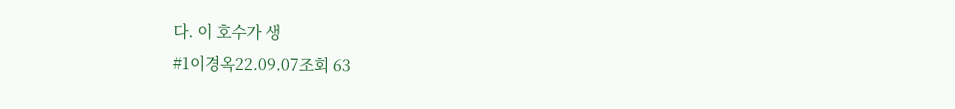다. 이 호수가 생
#1이경옥22.09.07조회 63